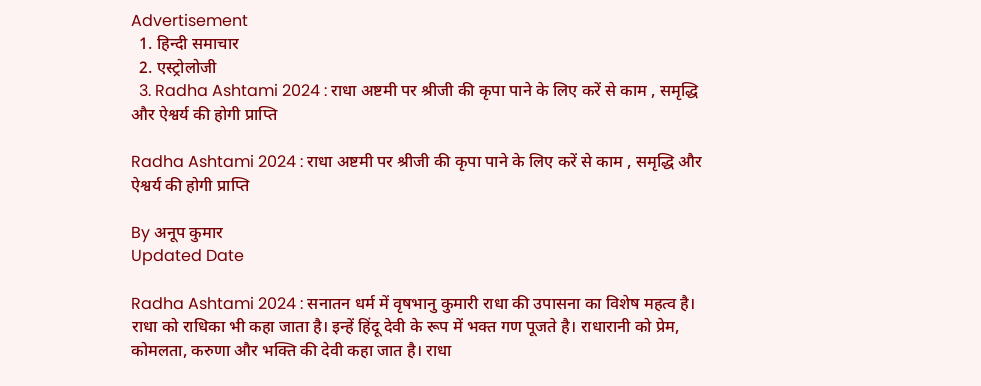Advertisement
  1. हिन्दी समाचार
  2. एस्ट्रोलोजी
  3. Radha Ashtami 2024 : राधा अष्टमी पर श्रीजी की कृपा पाने के लिए करें से काम , समृद्धि और ऐश्वर्य की होगी प्राप्ति

Radha Ashtami 2024 : राधा अष्टमी पर श्रीजी की कृपा पाने के लिए करें से काम , समृद्धि और ऐश्वर्य की होगी प्राप्ति

By अनूप कुमार
Updated Date

Radha Ashtami 2024 : सनातन धर्म में वृषभानु कुमारी राधा की उपासना का विशेष महत्व है। राधा को राधिका भी कहा जाता है। इन्हें हिंदू देवी के रूप में भक्त गण पूजते है। राधारानी को प्रेम, कोमलता, करुणा और भक्ति की देवी कहा जात है। राधा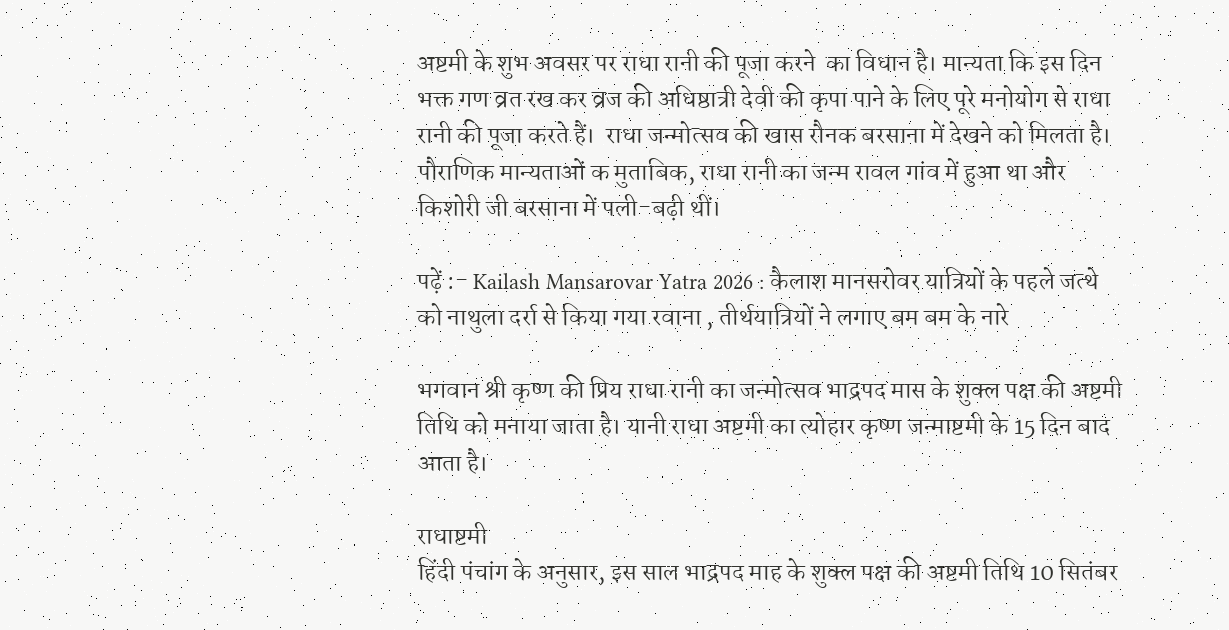अष्टमी के शुभ अवसर पर राधा रानी की पूजा करने  का विधान है। मान्यता कि इस दिन भक्त गण व्रत रख कर व्रज की अधिष्ठात्री देवी की कृपा पाने के लिए पूरे मनोयोग से राधा रानी की पूजा करते हैं।  राधा जन्मोत्सव की खास रौनक बरसाना में देखने को मिलता है। पौराणिक मान्यताओं क मुताबिक, राधा रानी का जन्म रावल गांव में हुआ था और किशोरी जी बरसाना में पली-बढ़ी थीं।

पढ़ें :- Kailash Mansarovar Yatra 2026 : कैलाश मानसरोवर यात्रियों के पहले जत्थे को नाथुला दर्रा से किया गया रवाना , तीर्थयात्रियों ने लगाए बम बम के नारे

भगवान श्री कृष्ण की प्रिय राधा रानी का जन्मोत्सव भाद्रपद मास के शुक्ल पक्ष की अष्टमी तिथि को मनाया जाता है। यानी राधा अष्टमी का त्योहार कृष्ण जन्माष्टमी के 15 दिन बाद आता है।

राधाष्टमी
हिंदी पंचांग के अनुसार, इस साल भाद्रपद माह के शुक्ल पक्ष की अष्टमी तिथि 10 सितंबर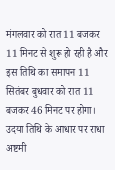मंगलवार को रात 11 बजकर 11 मिनट से शुरू हो रही है और इस तिथि का समापन 11 सितंबर बुधवार को रात 11 बजकर 46 मिनट पर होगा। उदया तिथि के आधार पर राधा अष्टमी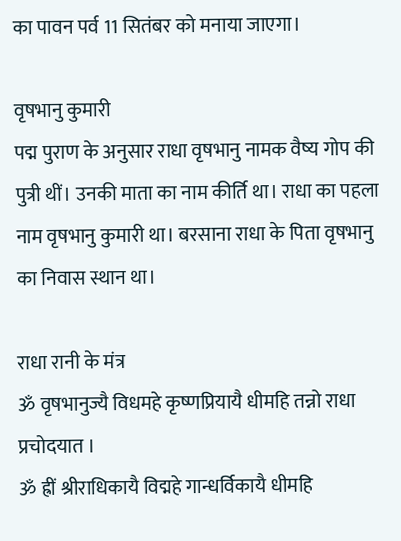का पावन पर्व 11 सितंबर को मनाया जाएगा।

वृषभानु कुमारी
पद्म पुराण के अनुसार राधा वृषभानु नामक वैष्य गोप की पुत्री थीं। उनकी माता का नाम कीर्ति था। राधा का पहला नाम वृषभानु कुमारी था। बरसाना राधा के पिता वृषभानु का निवास स्थान था।

राधा रानी के मंत्र
ॐ वृषभानुज्यै विधमहे कृष्णप्रियायै धीमहि तन्नो राधा प्रचोदयात ।
ॐ ह्रीं श्रीराधिकायै विद्महे गान्धर्विकायै धीमहि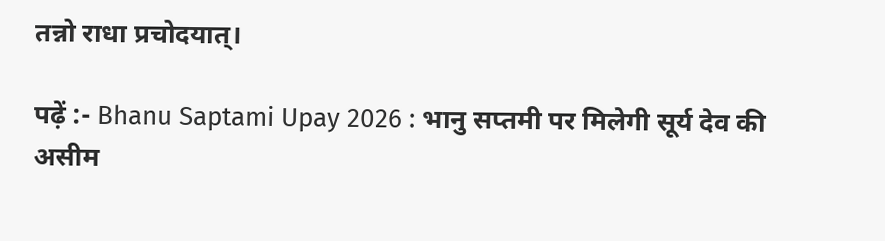तन्नो राधा प्रचोदयात्।

पढ़ें :- Bhanu Saptami Upay 2026 : भानु सप्तमी पर मिलेगी सूर्य देव की असीम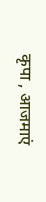कृपा , आजमाएं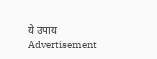ये उपाय
Advertisement